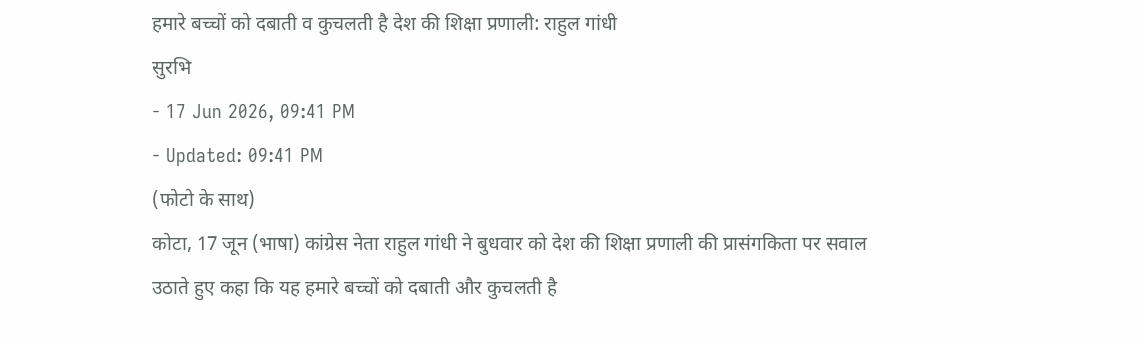हमारे बच्चों को दबाती व कुचलती है देश की शिक्षा प्रणाली: राहुल गांधी
सुरभि
- 17 Jun 2026, 09:41 PM
- Updated: 09:41 PM
(फोटो के साथ)
कोटा, 17 जून (भाषा) कांग्रेस नेता राहुल गांधी ने बुधवार को देश की शिक्षा प्रणाली की प्रासंगकिता पर सवाल उठाते हुए कहा कि यह हमारे बच्चों को दबाती और कुचलती है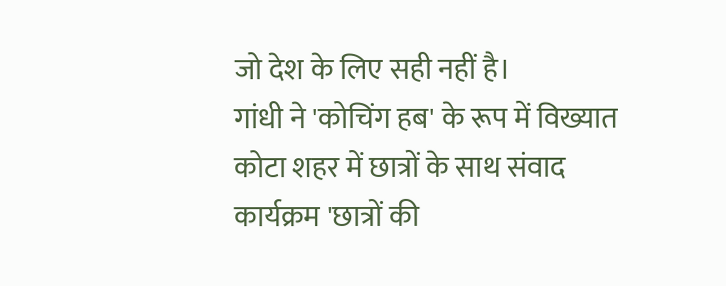जो देश के लिए सही नहीं है।
गांधी ने 'कोचिंग हब' के रूप में विख्यात कोटा शहर में छात्रों के साथ संवाद कार्यक्रम 'छात्रों की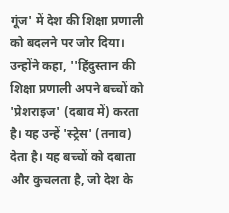गूंज' में देश की शिक्षा प्रणाली को बदलने पर जोर दिया।
उन्होंने कहा, ''हिंदुस्तान की शिक्षा प्रणाली अपने बच्चों को 'प्रेशराइज' (दबाव में) करता है। यह उन्हें 'स्ट्रेस' (तनाव) देता है। यह बच्चों को दबाता और कुचलता है, जो देश के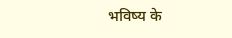भविष्य के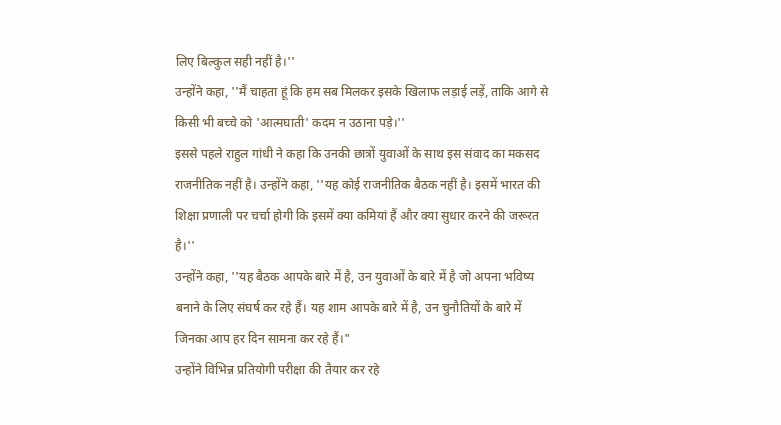लिए बिल्कुल सही नहीं है।''
उन्होंने कहा, ''मैं चाहता हूं कि हम सब मिलकर इसके खिलाफ लड़ाई लड़ें, ताकि आगे से किसी भी बच्चे को 'आत्मघाती' कदम न उठाना पड़े।''
इससे पहले राहुल गांधी ने कहा कि उनकी छात्रों युवाओं के साथ इस संवाद का मकसद राजनीतिक नहीं है। उन्होंने कहा, ''यह कोई राजनीतिक बैठक नहीं है। इसमें भारत की शिक्षा प्रणाली पर चर्चा होगी कि इसमें क्या कमियां हैं और क्या सुधार करने की जरूरत है।''
उन्होंने कहा, ''यह बैठक आपके बारे में है, उन युवाओं के बारे में है जो अपना भविष्य बनाने के लिए संघर्ष कर रहे हैं। यह शाम आपके बारे में है, उन चुनौतियों के बारे में जिनका आप हर दिन सामना कर रहे हैं।"
उन्होंने विभिन्न प्रतियोगी परीक्षा की तैयार कर रहे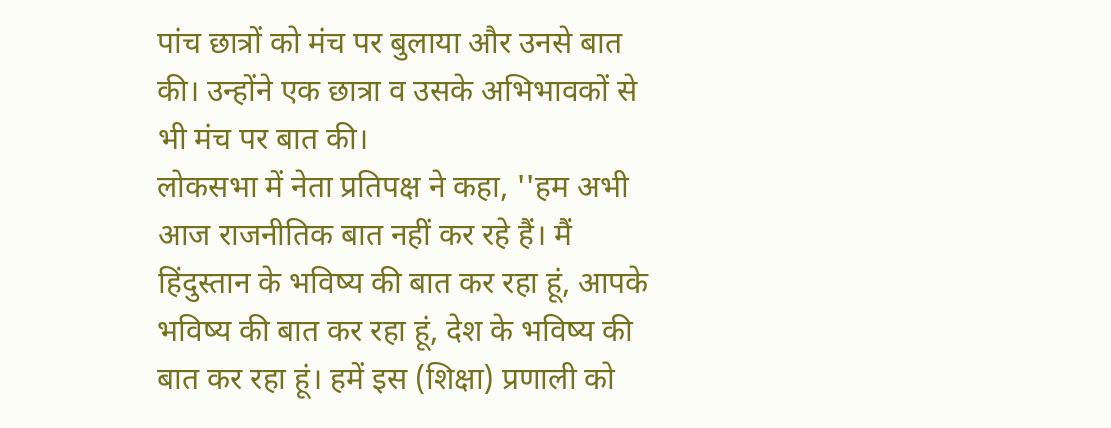पांच छात्रों को मंच पर बुलाया और उनसे बात की। उन्होंने एक छात्रा व उसके अभिभावकों से भी मंच पर बात की।
लोकसभा में नेता प्रतिपक्ष ने कहा, ''हम अभी आज राजनीतिक बात नहीं कर रहे हैं। मैं हिंदुस्तान के भविष्य की बात कर रहा हूं, आपके भविष्य की बात कर रहा हूं, देश के भविष्य की बात कर रहा हूं। हमें इस (शिक्षा) प्रणाली को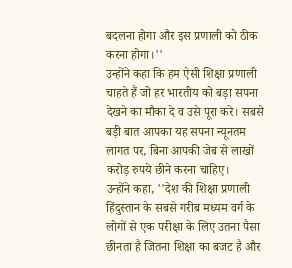बदलना होगा और इस प्रणाली को ठीक करना होगा।''
उन्होंने कहा कि हम ऐसी शिक्षा प्रणाली चाहते हैं जो हर भारतीय को बड़ा सपना देखने का मौका दे व उसे पूरा करे। सबसे बड़ी बात आपका यह सपना न्यूनतम लागत पर, बिना आपकी जेब से लाखों करोड़ रुपये छीने करना चाहिए।
उन्होंने कहा, ''देश की शिक्षा प्रणाली हिंदुस्तान के सबसे गरीब मध्यम वर्ग के लोगों से एक परीक्षा के लिए उतना पैसा छीनता है जितना शिक्षा का बजट है और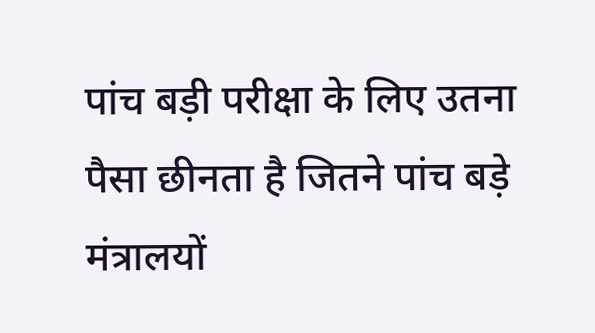पांच बड़ी परीक्षा के लिए उतना पैसा छीनता है जितने पांच बड़े मंत्रालयों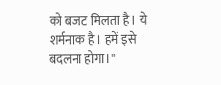को बजट मिलता है। ये शर्मनाक है। हमें इसे बदलना होगा।''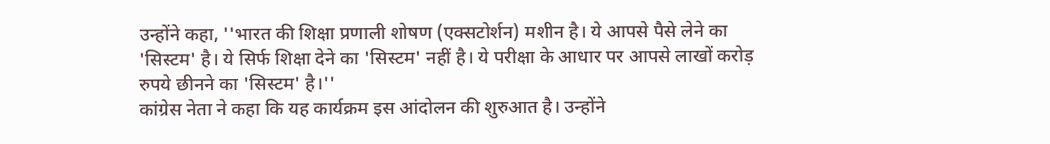उन्होंने कहा, ''भारत की शिक्षा प्रणाली शोषण (एक्सटोर्शन) मशीन है। ये आपसे पैसे लेने का 'सिस्टम' है। ये सिर्फ शिक्षा देने का 'सिस्टम' नहीं है। ये परीक्षा के आधार पर आपसे लाखों करोड़ रुपये छीनने का 'सिस्टम' है।''
कांग्रेस नेता ने कहा कि यह कार्यक्रम इस आंदोलन की शुरुआत है। उन्होंने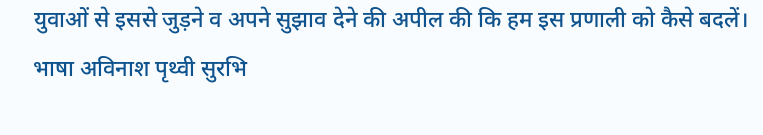युवाओं से इससे जुड़ने व अपने सुझाव देने की अपील की कि हम इस प्रणाली को कैसे बदलें।
भाषा अविनाश पृथ्वी सुरभि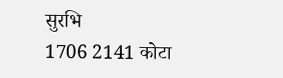सुरभि
1706 2141 कोटा